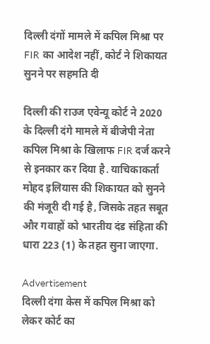दिल्ली दंगों मामले में कपिल मिश्रा पर FIR का आदेश नहीं, कोर्ट ने शिकायत सुनने पर सहमति दी

दिल्ली की राउज एवेन्यू कोर्ट ने 2020 के दिल्ली दंगे मामले में बीजेपी नेता कपिल मिश्रा के खिलाफ FIR दर्ज करने से इनकार कर दिया है. याचिकाकर्ता मोहद इलियास की शिकायत को सुनने की मंजूरी दी गई है, जिसके तहत सबूत और गवाहों को भारतीय दंड संहिता की धारा 223 (1) के तहत सुना जाएगा.

Advertisement
दिल्ली दंगा केस में कपिल मिश्रा को लेकर कोर्ट का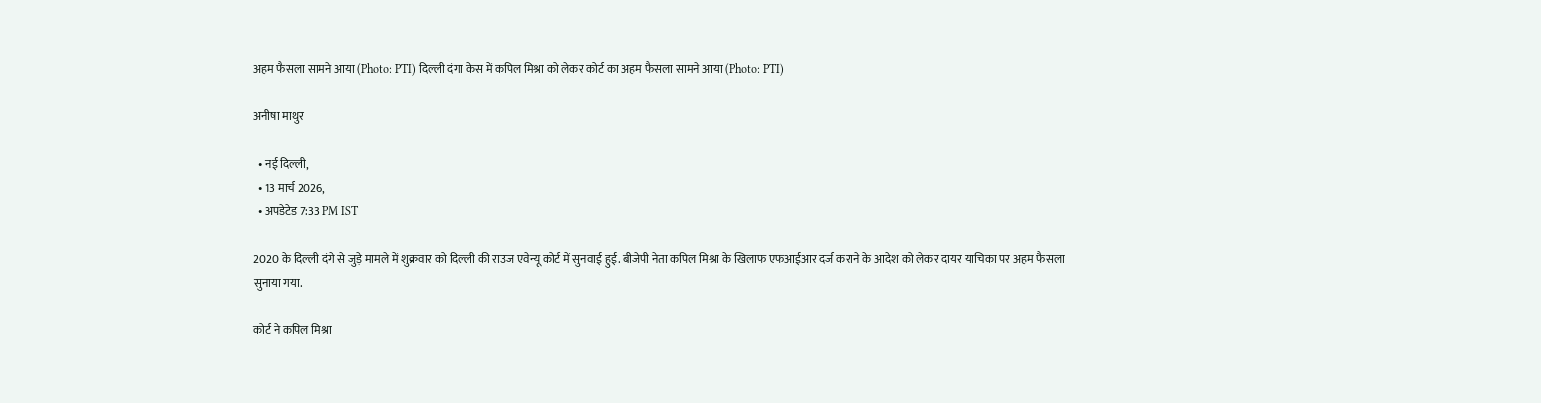अहम फैसला सामने आया (Photo: PTI) दिल्ली दंगा केस में कपिल मिश्रा को लेकर कोर्ट का अहम फैसला सामने आया (Photo: PTI)

अनीषा माथुर

  • नई दिल्ली,
  • 13 मार्च 2026,
  • अपडेटेड 7:33 PM IST

2020 के दिल्ली दंगे से जुड़े मामले में शुक्रवार को दिल्ली की राउज एवेन्यू कोर्ट में सुनवाई हुई. बीजेपी नेता कपिल मिश्रा के खिलाफ एफआईआर दर्ज कराने के आदेश को लेकर दायर याचिका पर अहम फैसला सुनाया गया.

कोर्ट ने कपिल मिश्रा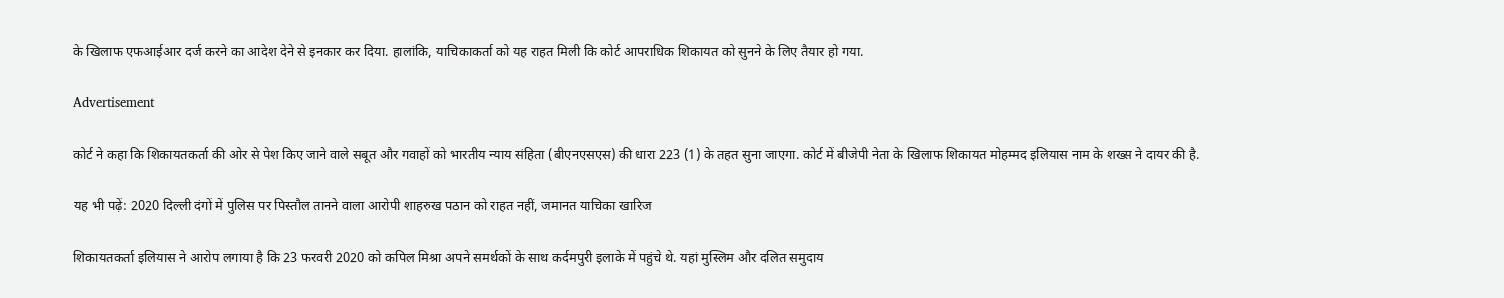के खिलाफ एफआईआर दर्ज करने का आदेश देने से इनकार कर दिया. हालांकि, याचिकाकर्ता को यह राहत मिली कि कोर्ट आपराधिक शिकायत को सुनने के लिए तैयार हो गया.

Advertisement

कोर्ट ने कहा कि शिकायतकर्ता की ओर से पेश किए जाने वाले सबूत और गवाहों को भारतीय न्याय संहिता (बीएनएसएस) की धारा 223 (1) के तहत सुना जाएगा. कोर्ट में बीजेपी नेता के खिलाफ शिकायत मोहम्मद इलियास नाम के शख्स ने दायर की है.

यह भी पढ़ें: 2020 दिल्ली दंगों में पुलिस पर पिस्तौल तानने वाला आरोपी शाहरुख पठान को राहत नहीं, जमानत याचिका खारिज

शिकायतकर्ता इलियास ने आरोप लगाया है कि 23 फरवरी 2020 को कपिल मिश्रा अपने समर्थकों के साथ कर्दमपुरी इलाके में पहुंचे थे. यहां मुस्लिम और दलित समुदाय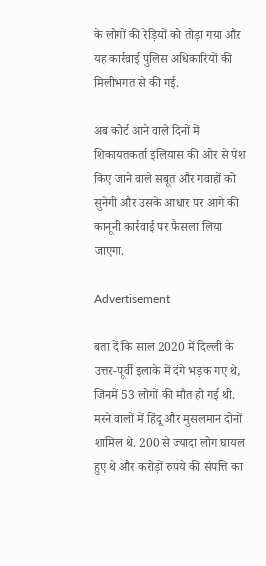के लोगों की रेड़ियों को तोड़ा गया और यह कार्रवाई पुलिस अधिकारियों की मिलीभगत से की गई.

अब कोर्ट आने वाले दिनों में शिकायतकर्ता इलियास की ओर से पेश किए जाने वाले सबूत और गवाहों को सुनेगी और उसके आधार पर आगे की कानूनी कार्रवाई पर फैसला लिया जाएगा.

Advertisement

बता दें कि साल 2020 में दिल्ली के उत्तर-पूर्वी इलाके में दंगे भड़क गए थे, जिनमें 53 लोगों की मौत हो गई थी. मरने वालों में हिंदू और मुसलमान दोनों शामिल थे. 200 से ज्यादा लोग घायल हुए थे और करोड़ों रुपये की संपत्ति का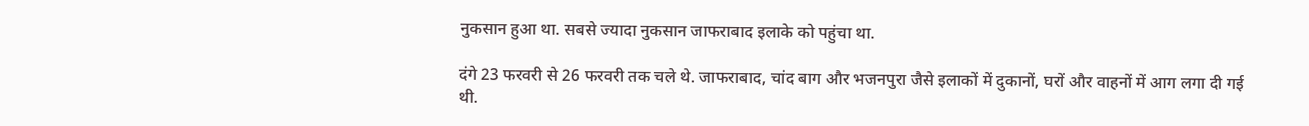नुकसान हुआ था. सबसे ज्यादा नुकसान जाफराबाद इलाके को पहुंचा था.

दंगे 23 फरवरी से 26 फरवरी तक चले थे. जाफराबाद, चांद बाग और भजनपुरा जैसे इलाकों में दुकानों, घरों और वाहनों में आग लगा दी गई थी.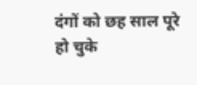दंगों को छह साल पूरे हो चुके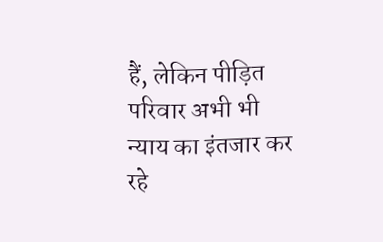हैं, लेकिन पीड़ित परिवार अभी भी न्याय का इंतजार कर रहे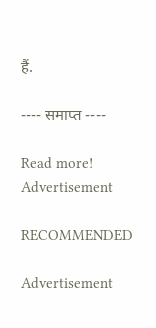हैं.

---- समाप्त ----

Read more!
Advertisement

RECOMMENDED

Advertisement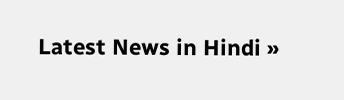Latest News in Hindi »